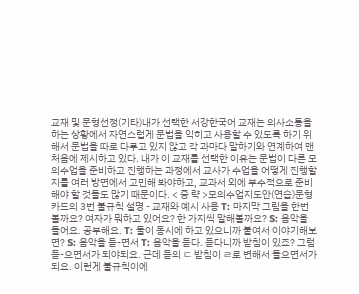교재 및 문형선정(기타)내가 선택한 서강한국어 교재는 의사소통을 하는 상황에서 자연스럽게 문법을 익히고 사용할 수 있도록 하기 위해서 문법을 따로 다루고 있지 않고 각 과마다 말하기와 연계하여 맨 처음에 제시하고 있다. 내가 이 교재를 선택한 이유는 문법이 다른 모의수업을 준비하고 진행하는 과정에서 교사가 수업을 어떻게 진행할지를 여러 방면에서 고민해 봐야하고, 교과서 외에 부수적으로 준비해야 할 것들도 많기 때문이다. < 중 략 >모의수업지도안(연습)문형 카드의 3번 불규칙 설명 - 교재와 예시 사용 T: 마지막 그림을 한번 볼까요? 여자가 뭐하고 있어요? 한 가지씩 말해볼까요? S: 음악을 들어요. 공부해요. T: 둘이 동시에 하고 있으니까 붙여서 이야기해보면? S: 음악을 듣-면서 T: 음악을 듣다. 듣다니까 받침이 있죠? 그럼 듣-으면서가 되야되요. 근데 듣의 ㄷ 받침이 ㄹ로 변해서 들으면서가 되요. 이런게 불규칙이에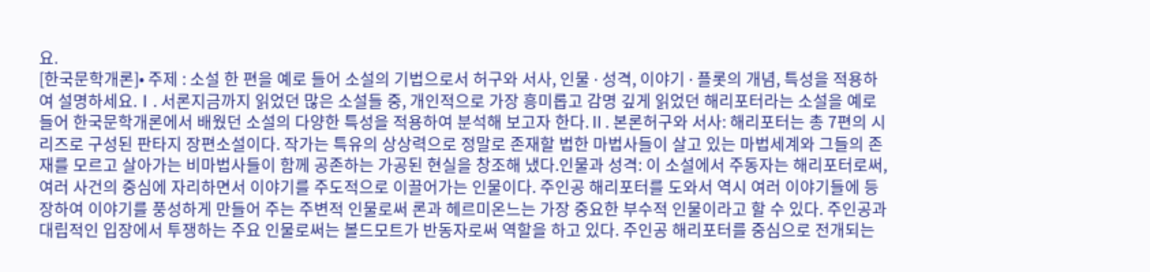요.
[한국문학개론]• 주제 : 소설 한 편을 예로 들어 소설의 기법으로서 허구와 서사, 인물 ∙ 성격, 이야기 ∙ 플롯의 개념, 특성을 적용하여 설명하세요.Ⅰ. 서론지금까지 읽었던 많은 소설들 중, 개인적으로 가장 흥미롭고 감명 깊게 읽었던 해리포터라는 소설을 예로 들어 한국문학개론에서 배웠던 소설의 다양한 특성을 적용하여 분석해 보고자 한다.Ⅱ. 본론허구와 서사: 해리포터는 총 7편의 시리즈로 구성된 판타지 장편소설이다. 작가는 특유의 상상력으로 정말로 존재할 법한 마법사들이 살고 있는 마법세계와 그들의 존재를 모르고 살아가는 비마법사들이 함께 공존하는 가공된 현실을 창조해 냈다.인물과 성격: 이 소설에서 주동자는 해리포터로써, 여러 사건의 중심에 자리하면서 이야기를 주도적으로 이끌어가는 인물이다. 주인공 해리포터를 도와서 역시 여러 이야기들에 등장하여 이야기를 풍성하게 만들어 주는 주변적 인물로써 론과 헤르미온느는 가장 중요한 부수적 인물이라고 할 수 있다. 주인공과 대립적인 입장에서 투쟁하는 주요 인물로써는 볼드모트가 반동자로써 역할을 하고 있다. 주인공 해리포터를 중심으로 전개되는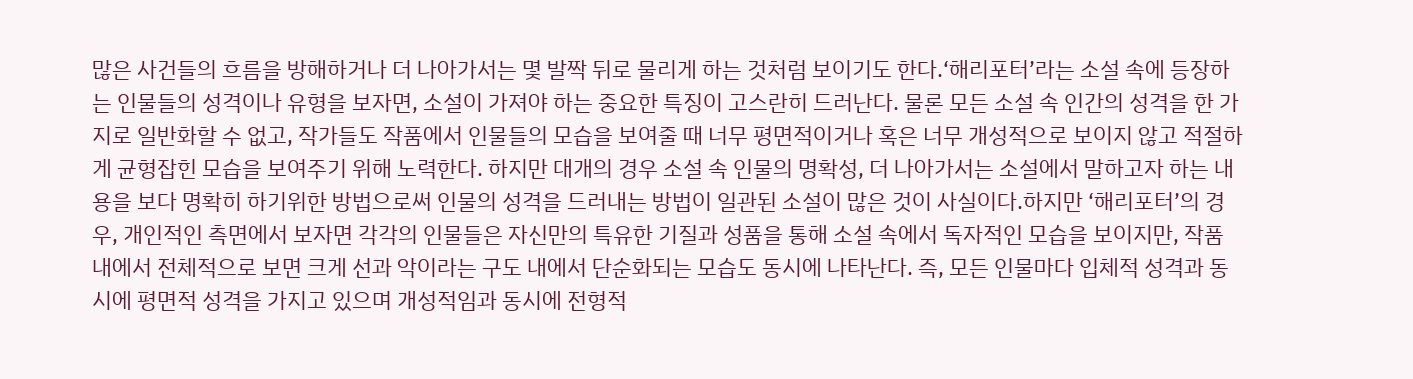많은 사건들의 흐름을 방해하거나 더 나아가서는 몇 발짝 뒤로 물리게 하는 것처럼 보이기도 한다.‘해리포터’라는 소설 속에 등장하는 인물들의 성격이나 유형을 보자면, 소설이 가져야 하는 중요한 특징이 고스란히 드러난다. 물론 모든 소설 속 인간의 성격을 한 가지로 일반화할 수 없고, 작가들도 작품에서 인물들의 모습을 보여줄 때 너무 평면적이거나 혹은 너무 개성적으로 보이지 않고 적절하게 균형잡힌 모습을 보여주기 위해 노력한다. 하지만 대개의 경우 소설 속 인물의 명확성, 더 나아가서는 소설에서 말하고자 하는 내용을 보다 명확히 하기위한 방법으로써 인물의 성격을 드러내는 방법이 일관된 소설이 많은 것이 사실이다.하지만 ‘해리포터’의 경우, 개인적인 측면에서 보자면 각각의 인물들은 자신만의 특유한 기질과 성품을 통해 소설 속에서 독자적인 모습을 보이지만, 작품 내에서 전체적으로 보면 크게 선과 악이라는 구도 내에서 단순화되는 모습도 동시에 나타난다. 즉, 모든 인물마다 입체적 성격과 동시에 평면적 성격을 가지고 있으며 개성적임과 동시에 전형적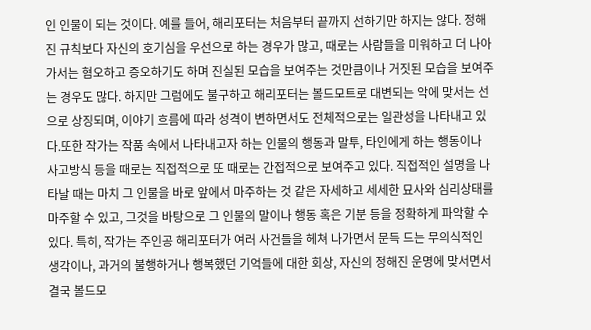인 인물이 되는 것이다. 예를 들어, 해리포터는 처음부터 끝까지 선하기만 하지는 않다. 정해진 규칙보다 자신의 호기심을 우선으로 하는 경우가 많고, 때로는 사람들을 미워하고 더 나아가서는 혐오하고 증오하기도 하며 진실된 모습을 보여주는 것만큼이나 거짓된 모습을 보여주는 경우도 많다. 하지만 그럼에도 불구하고 해리포터는 볼드모트로 대변되는 악에 맞서는 선으로 상징되며, 이야기 흐름에 따라 성격이 변하면서도 전체적으로는 일관성을 나타내고 있다.또한 작가는 작품 속에서 나타내고자 하는 인물의 행동과 말투, 타인에게 하는 행동이나 사고방식 등을 때로는 직접적으로 또 때로는 간접적으로 보여주고 있다. 직접적인 설명을 나타날 때는 마치 그 인물을 바로 앞에서 마주하는 것 같은 자세하고 세세한 묘사와 심리상태를 마주할 수 있고, 그것을 바탕으로 그 인물의 말이나 행동 혹은 기분 등을 정확하게 파악할 수 있다. 특히, 작가는 주인공 해리포터가 여러 사건들을 헤쳐 나가면서 문득 드는 무의식적인 생각이나, 과거의 불행하거나 행복했던 기억들에 대한 회상, 자신의 정해진 운명에 맞서면서 결국 볼드모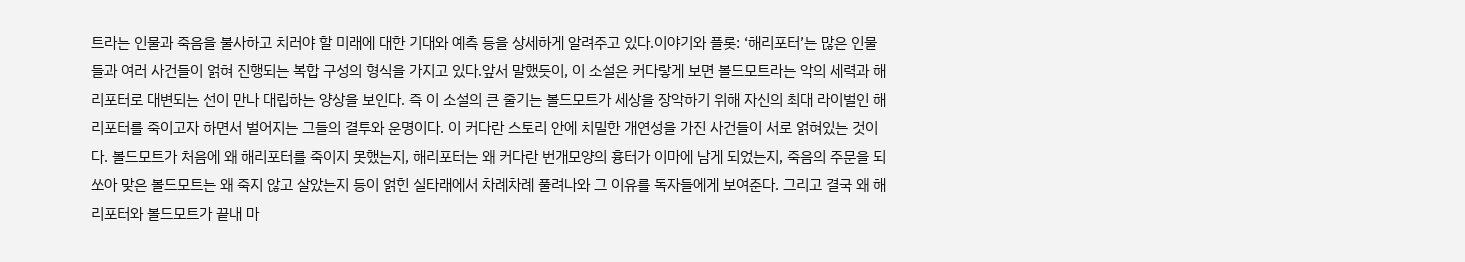트라는 인물과 죽음을 불사하고 치러야 할 미래에 대한 기대와 예측 등을 상세하게 알려주고 있다.이야기와 플롯: ‘해리포터’는 많은 인물들과 여러 사건들이 얽혀 진행되는 복합 구성의 형식을 가지고 있다.앞서 말했듯이, 이 소설은 커다랗게 보면 볼드모트라는 악의 세력과 해리포터로 대변되는 선이 만나 대립하는 양상을 보인다. 즉 이 소설의 큰 줄기는 볼드모트가 세상을 장악하기 위해 자신의 최대 라이벌인 해리포터를 죽이고자 하면서 벌어지는 그들의 결투와 운명이다. 이 커다란 스토리 안에 치밀한 개연성을 가진 사건들이 서로 얽혀있는 것이다. 볼드모트가 처음에 왜 해리포터를 죽이지 못했는지, 해리포터는 왜 커다란 번개모양의 흉터가 이마에 남게 되었는지, 죽음의 주문을 되쏘아 맞은 볼드모트는 왜 죽지 않고 살았는지 등이 얽힌 실타래에서 차례차례 풀려나와 그 이유를 독자들에게 보여준다. 그리고 결국 왜 해리포터와 볼드모트가 끝내 마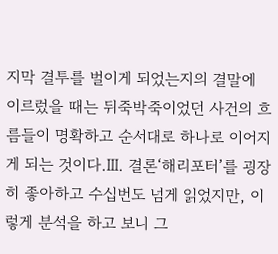지막 결투를 벌이게 되었는지의 결말에 이르렀을 때는 뒤죽박죽이었던 사건의 흐름들이 명확하고 순서대로 하나로 이어지게 되는 것이다.Ⅲ. 결론‘해리포터’를 굉장히 좋아하고 수십번도 넘게 읽었지만, 이렇게 분석을 하고 보니 그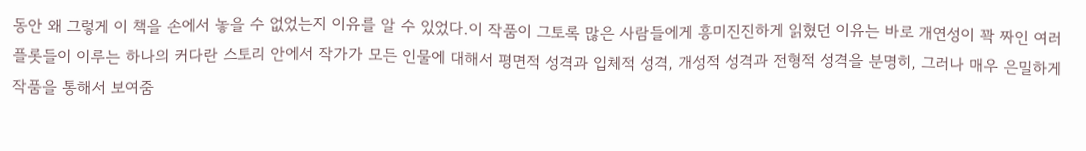동안 왜 그렇게 이 책을 손에서 놓을 수 없었는지 이유를 알 수 있었다.이 작품이 그토록 많은 사람들에게 흥미진진하게 읽혔던 이유는 바로 개연성이 꽉 짜인 여러 플롯들이 이루는 하나의 커다란 스토리 안에서 작가가 모든 인물에 대해서 평면적 성격과 입체적 성격, 개성적 성격과 전형적 성격을 분명히, 그러나 매우 은밀하게 작품을 통해서 보여줌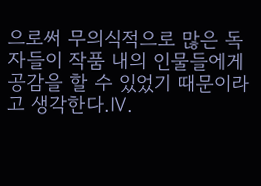으로써 무의식적으로 많은 독자들이 작품 내의 인물들에게 공감을 할 수 있었기 때문이라고 생각한다.Ⅳ.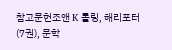참고문헌조앤 K 롤링, 해리포터(7권), 문학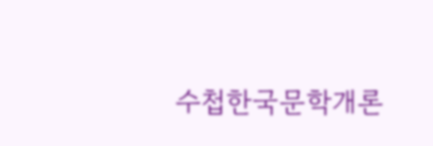수첩한국문학개론